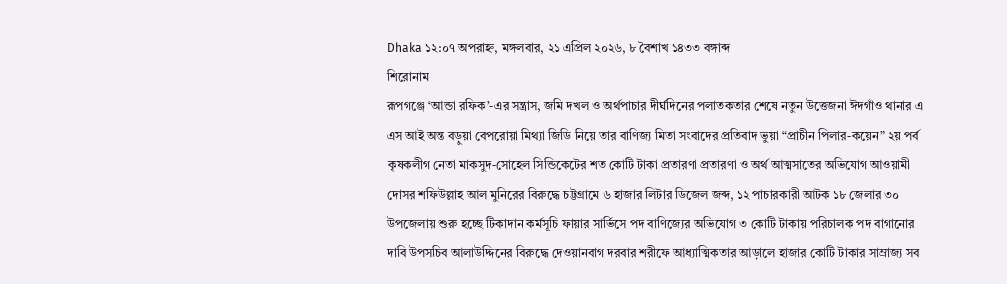Dhaka ১২:০৭ অপরাহ্ন, মঙ্গলবার, ২১ এপ্রিল ২০২৬, ৮ বৈশাখ ১৪৩৩ বঙ্গাব্দ
শিরোনাম
রূপগঞ্জে ‘আন্ডা রফিক’-এর সন্ত্রাস, জমি দখল ও অর্থপাচার দীর্ঘদিনের পলাতকতার শেষে নতুন উত্তেজনা ঈদগাঁও থানার এ এস আই অন্ত বড়ুয়া বেপরোয়া মিথ্যা জিডি নিয়ে তার বাণিজ্য মিতা সংবাদের প্রতিবাদ ভুয়া “প্রাচীন পিলার-কয়েন” ২য় পর্ব কৃষকলীগ নেতা মাকসুদ-সোহেল সিন্ডিকেটের শত কোটি টাকা প্রতারণা প্রতারণা ও অর্থ আত্মসাতের অভিযোগ আওয়ামী দোসর শফিউল্লাহ আল মুনিরের বিরুদ্ধে চট্টগ্রামে ৬ হাজার লিটার ডিজেল জব্দ, ১২ পাচারকারী আটক ১৮ জেলার ৩০ উপজেলায় শুরু হচ্ছে টিকাদান কর্মসূচি ফায়ার সার্ভিসে পদ বাণিজ্যের অভিযোগ ৩ কোটি টাকায় পরিচালক পদ বাগানোর দাবি উপসচিব আলাউদ্দিনের বিরুদ্ধে দেওয়ানবাগ দরবার শরীফে আধ্যাত্মিকতার আড়ালে হাজার কোটি টাকার সাম্রাজ্য সব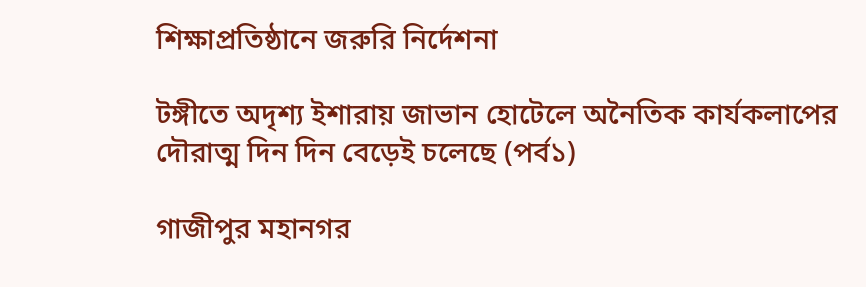শিক্ষাপ্রতিষ্ঠানে জরুরি নির্দেশনা

টঙ্গীতে অদৃশ্য ইশারায় জাভান হোটেলে অনৈতিক কার্যকলাপের দৌরাত্ম দিন দিন বেড়েই চলেছে (পর্ব১)

গাজীপুর মহানগর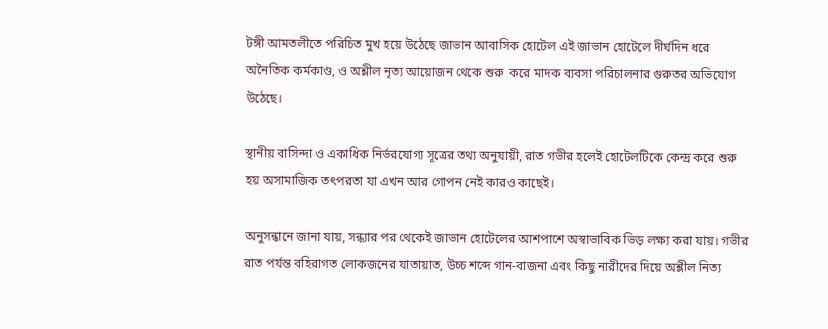টঙ্গী আমতলীতে পরিচিত মুখ হয়ে উঠেছে জাভান আবাসিক হোটেল এই জাভান হোটেলে দীর্ঘদিন ধরে অনৈতিক কর্মকাণ্ড, ও অশ্লীল নৃত্য আয়োজন থেকে শুরু  করে মাদক ব্যবসা পরিচালনার গুরুতর অভিযোগ উঠেছে।

স্থানীয় বাসিন্দা ও একাধিক নির্ভরযোগ্য সূত্রের তথ্য অনুযায়ী, রাত গভীর হলেই হোটেলটিকে কেন্দ্র করে শুরু হয় অসামাজিক তৎপরতা যা এখন আর গোপন নেই কারও কাছেই।

অনুসন্ধানে জানা যায়, সন্ধ্যার পর থেকেই জাভান হোটেলের আশপাশে অস্বাভাবিক ভিড় লক্ষ্য করা যায়। গভীর রাত পর্যন্ত বহিরাগত লোকজনের যাতায়াত, উচ্চ শব্দে গান-বাজনা এবং কিছু নারীদের দিয়ে অশ্লীল নিত্য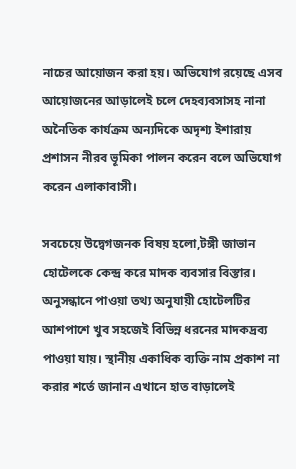নাচের আয়োজন করা হয়। অভিযোগ রয়েছে এসব আয়োজনের আড়ালেই চলে দেহব্যবসাসহ নানা অনৈতিক কার্যক্রম অন্যদিকে অদৃশ্য ইশারায় প্রশাসন নীরব ভূমিকা পালন করেন বলে অভিযোগ করেন এলাকাবাসী।

সবচেয়ে উদ্বেগজনক বিষয় হলো,টঙ্গী জাভান হোটেলকে কেন্দ্র করে মাদক ব্যবসার বিস্তার। অনুসন্ধানে পাওয়া তথ্য অনুযায়ী হোটেলটির আশপাশে খুব সহজেই বিভিন্ন ধরনের মাদকদ্রব্য পাওয়া যায়। স্থানীয় একাধিক ব্যক্তি নাম প্রকাশ না করার শর্তে জানান এখানে হাত বাড়ালেই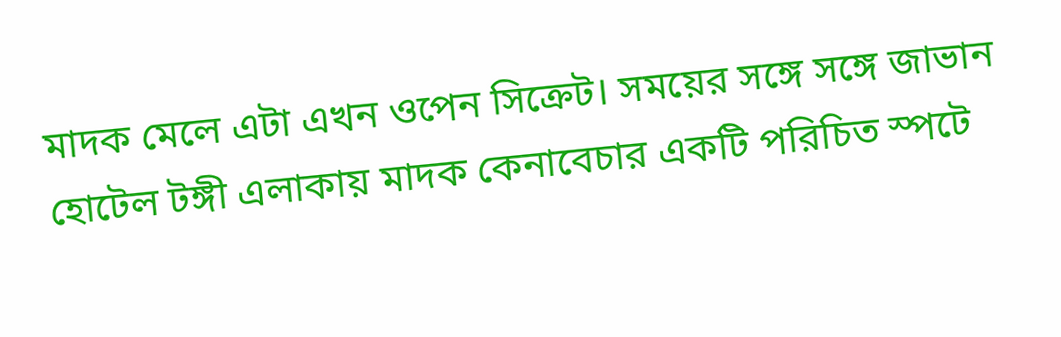মাদক মেলে এটা এখন ওপেন সিক্রেট। সময়ের সঙ্গে সঙ্গে জাভান হোটেল টঙ্গী এলাকায় মাদক কেনাবেচার একটি পরিচিত স্পটে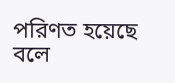পরিণত হয়েছে বলে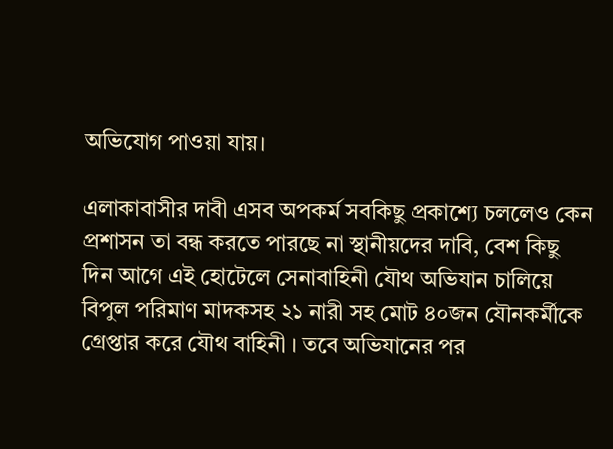অভিযোগ পাওয়া যায়।

এলাকাবাসীর দাবী এসব অপকর্ম সবকিছু প্রকাশ্যে চললেও কেন প্রশাসন তা বন্ধ করতে পারছে না স্থানীয়দের দাবি, বেশ কিছু  দিন আগে এই হোটেলে সেনাবাহিনী যৌথ অভিযান চালিয়ে বিপুল পরিমাণ মাদকসহ ২১ নারী সহ মোট ৪০জন যৌনকর্মীকে গ্রেপ্তার করে যৌথ বাহিনী । তবে অভিযানের পর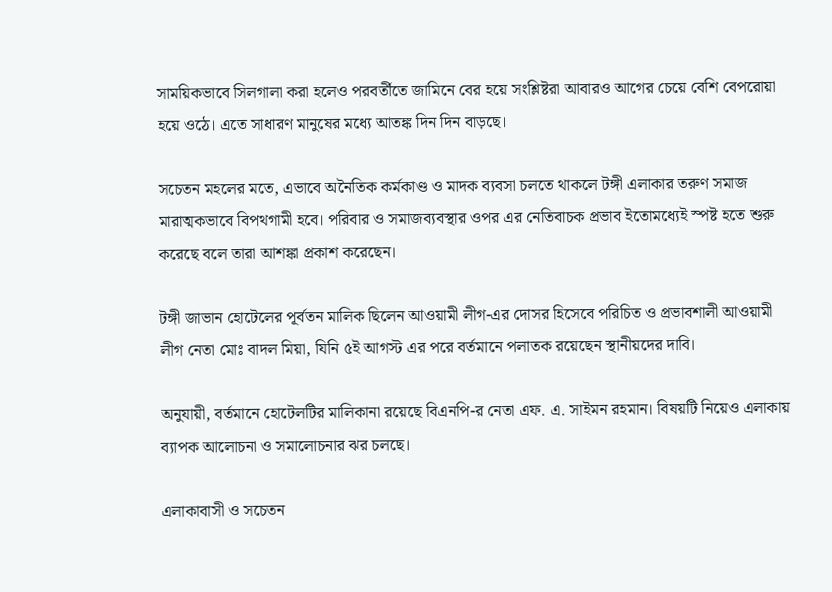সাময়িকভাবে সিলগালা করা হলেও পরবর্তীতে জামিনে বের হয়ে সংশ্লিষ্টরা আবারও আগের চেয়ে বেশি বেপরোয়া হয়ে ওঠে। এতে সাধারণ মানুষের মধ্যে আতঙ্ক দিন দিন বাড়ছে।

সচেতন মহলের মতে, এভাবে অনৈতিক কর্মকাণ্ড ও মাদক ব্যবসা চলতে থাকলে টঙ্গী এলাকার তরুণ সমাজ মারাত্মকভাবে বিপথগামী হবে। পরিবার ও সমাজব্যবস্থার ওপর এর নেতিবাচক প্রভাব ইতোমধ্যেই স্পষ্ট হতে শুরু করেছে বলে তারা আশঙ্কা প্রকাশ করেছেন।

টঙ্গী জাভান হোটেলের পূর্বতন মালিক ছিলেন আওয়ামী লীগ-এর দোসর হিসেবে পরিচিত ও প্রভাবশালী আওয়ামী লীগ নেতা মোঃ বাদল মিয়া, যিনি ৫ই আগস্ট এর পরে বর্তমানে পলাতক রয়েছেন স্থানীয়দের দাবি।

অনুযায়ী, বর্তমানে হোটেলটির মালিকানা রয়েছে বিএনপি-র নেতা এফ. এ. সাইমন রহমান। বিষয়টি নিয়েও এলাকায় ব্যাপক আলোচনা ও সমালোচনার ঝর চলছে।

এলাকাবাসী ও সচেতন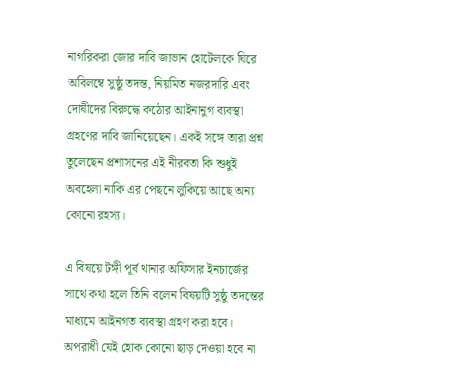নাগরিকরা জোর দাবি জাভান হোটেলকে ঘিরে অবিলম্বে সুষ্ঠু তদন্ত, নিয়মিত নজরদারি এবং দোষীদের বিরুদ্ধে কঠোর আইনানুগ ব্যবস্থা গ্রহণের দাবি জানিয়েছেন। একই সঙ্গে তারা প্রশ্ন তুলেছেন প্রশাসনের এই নীরবতা কি শুধুই অবহেলা নাকি এর পেছনে লুকিয়ে আছে অন্য কোনো রহস্য।

এ বিষয়ে টঙ্গী পূর্ব থানার অফিসার ইনচার্জের সাথে কথা হলে তিনি বলেন বিষয়টি সুষ্ঠু তদন্তের মাধ্যমে আইনগত ব্যবস্থা গ্রহণ করা হবে। অপরাধী যেই হোক কোনো ছাড় দেওয়া হবে না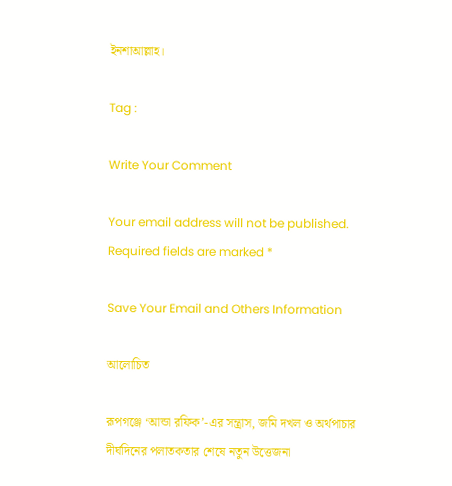ইনশাআল্লাহ।

Tag :

Write Your Comment

Your email address will not be published. Required fields are marked *

Save Your Email and Others Information

আলোচিত

রূপগঞ্জে ‘আন্ডা রফিক’-এর সন্ত্রাস, জমি দখল ও অর্থপাচার দীর্ঘদিনের পলাতকতার শেষে নতুন উত্তেজনা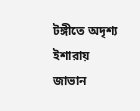টঙ্গীতে অদৃশ্য ইশারায় জাভান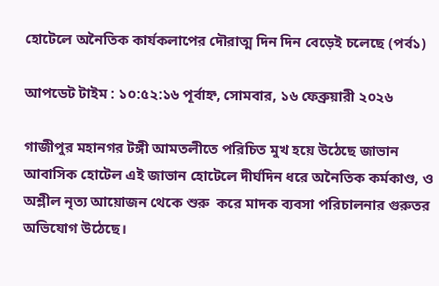হোটেলে অনৈতিক কার্যকলাপের দৌরাত্ম দিন দিন বেড়েই চলেছে (পর্ব১)

আপডেট টাইম : ১০:৫২:১৬ পূর্বাহ্ন, সোমবার, ১৬ ফেব্রুয়ারী ২০২৬

গাজীপুর মহানগর টঙ্গী আমতলীতে পরিচিত মুখ হয়ে উঠেছে জাভান আবাসিক হোটেল এই জাভান হোটেলে দীর্ঘদিন ধরে অনৈতিক কর্মকাণ্ড, ও অশ্লীল নৃত্য আয়োজন থেকে শুরু  করে মাদক ব্যবসা পরিচালনার গুরুতর অভিযোগ উঠেছে।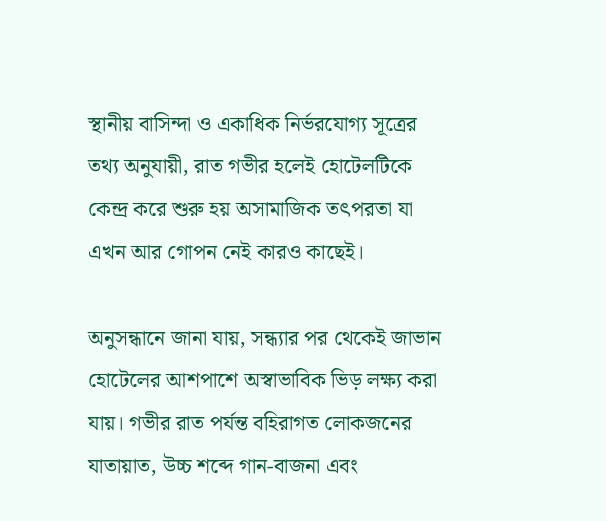স্থানীয় বাসিন্দা ও একাধিক নির্ভরযোগ্য সূত্রের তথ্য অনুযায়ী, রাত গভীর হলেই হোটেলটিকে কেন্দ্র করে শুরু হয় অসামাজিক তৎপরতা যা এখন আর গোপন নেই কারও কাছেই।

অনুসন্ধানে জানা যায়, সন্ধ্যার পর থেকেই জাভান হোটেলের আশপাশে অস্বাভাবিক ভিড় লক্ষ্য করা যায়। গভীর রাত পর্যন্ত বহিরাগত লোকজনের যাতায়াত, উচ্চ শব্দে গান-বাজনা এবং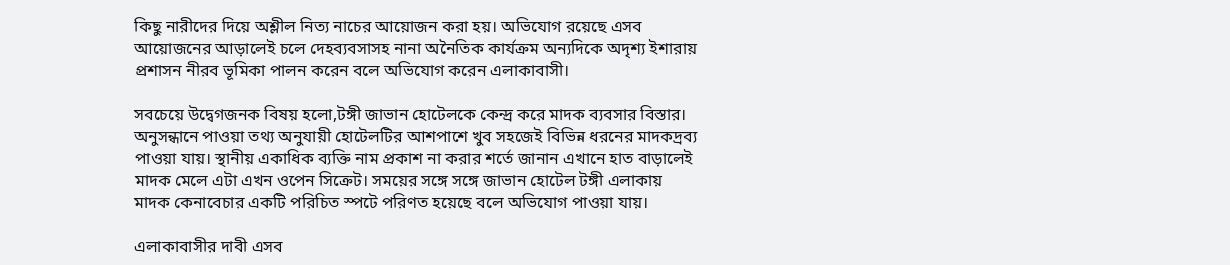কিছু নারীদের দিয়ে অশ্লীল নিত্য নাচের আয়োজন করা হয়। অভিযোগ রয়েছে এসব আয়োজনের আড়ালেই চলে দেহব্যবসাসহ নানা অনৈতিক কার্যক্রম অন্যদিকে অদৃশ্য ইশারায় প্রশাসন নীরব ভূমিকা পালন করেন বলে অভিযোগ করেন এলাকাবাসী।

সবচেয়ে উদ্বেগজনক বিষয় হলো,টঙ্গী জাভান হোটেলকে কেন্দ্র করে মাদক ব্যবসার বিস্তার। অনুসন্ধানে পাওয়া তথ্য অনুযায়ী হোটেলটির আশপাশে খুব সহজেই বিভিন্ন ধরনের মাদকদ্রব্য পাওয়া যায়। স্থানীয় একাধিক ব্যক্তি নাম প্রকাশ না করার শর্তে জানান এখানে হাত বাড়ালেই মাদক মেলে এটা এখন ওপেন সিক্রেট। সময়ের সঙ্গে সঙ্গে জাভান হোটেল টঙ্গী এলাকায় মাদক কেনাবেচার একটি পরিচিত স্পটে পরিণত হয়েছে বলে অভিযোগ পাওয়া যায়।

এলাকাবাসীর দাবী এসব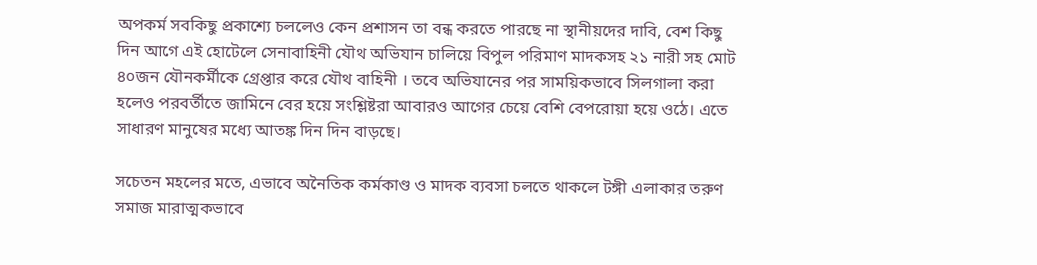অপকর্ম সবকিছু প্রকাশ্যে চললেও কেন প্রশাসন তা বন্ধ করতে পারছে না স্থানীয়দের দাবি, বেশ কিছু  দিন আগে এই হোটেলে সেনাবাহিনী যৌথ অভিযান চালিয়ে বিপুল পরিমাণ মাদকসহ ২১ নারী সহ মোট ৪০জন যৌনকর্মীকে গ্রেপ্তার করে যৌথ বাহিনী । তবে অভিযানের পর সাময়িকভাবে সিলগালা করা হলেও পরবর্তীতে জামিনে বের হয়ে সংশ্লিষ্টরা আবারও আগের চেয়ে বেশি বেপরোয়া হয়ে ওঠে। এতে সাধারণ মানুষের মধ্যে আতঙ্ক দিন দিন বাড়ছে।

সচেতন মহলের মতে, এভাবে অনৈতিক কর্মকাণ্ড ও মাদক ব্যবসা চলতে থাকলে টঙ্গী এলাকার তরুণ সমাজ মারাত্মকভাবে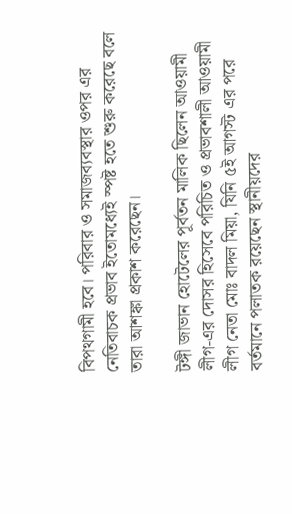বিপথগামী হবে। পরিবার ও সমাজব্যবস্থার ওপর এর নেতিবাচক প্রভাব ইতোমধ্যেই স্পষ্ট হতে শুরু করেছে বলে তারা আশঙ্কা প্রকাশ করেছেন।

টঙ্গী জাভান হোটেলের পূর্বতন মালিক ছিলেন আওয়ামী লীগ-এর দোসর হিসেবে পরিচিত ও প্রভাবশালী আওয়ামী লীগ নেতা মোঃ বাদল মিয়া, যিনি ৫ই আগস্ট এর পরে বর্তমানে পলাতক রয়েছেন স্থানীয়দের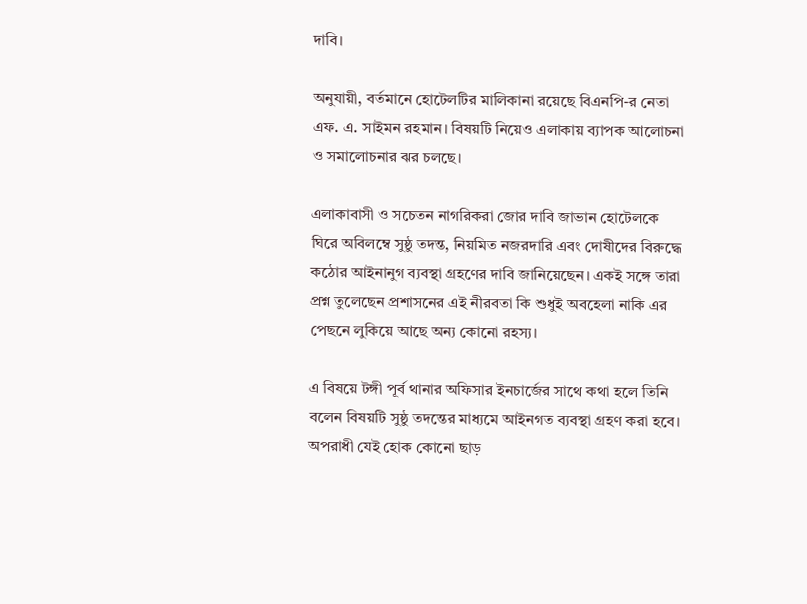দাবি।

অনুযায়ী, বর্তমানে হোটেলটির মালিকানা রয়েছে বিএনপি-র নেতা এফ. এ. সাইমন রহমান। বিষয়টি নিয়েও এলাকায় ব্যাপক আলোচনা ও সমালোচনার ঝর চলছে।

এলাকাবাসী ও সচেতন নাগরিকরা জোর দাবি জাভান হোটেলকে ঘিরে অবিলম্বে সুষ্ঠু তদন্ত, নিয়মিত নজরদারি এবং দোষীদের বিরুদ্ধে কঠোর আইনানুগ ব্যবস্থা গ্রহণের দাবি জানিয়েছেন। একই সঙ্গে তারা প্রশ্ন তুলেছেন প্রশাসনের এই নীরবতা কি শুধুই অবহেলা নাকি এর পেছনে লুকিয়ে আছে অন্য কোনো রহস্য।

এ বিষয়ে টঙ্গী পূর্ব থানার অফিসার ইনচার্জের সাথে কথা হলে তিনি বলেন বিষয়টি সুষ্ঠু তদন্তের মাধ্যমে আইনগত ব্যবস্থা গ্রহণ করা হবে। অপরাধী যেই হোক কোনো ছাড়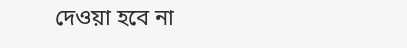দেওয়া হবে না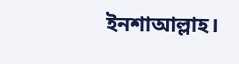ইনশাআল্লাহ।